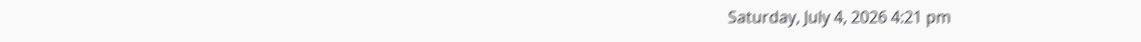Saturday, July 4, 2026 4:21 pm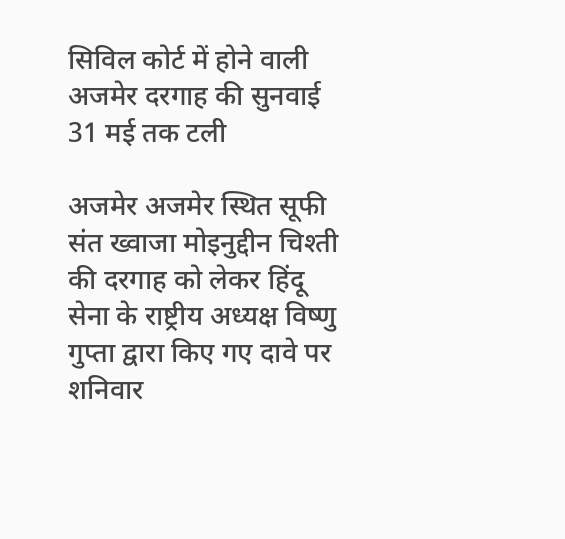सिविल कोर्ट में होने वाली अजमेर दरगाह की सुनवाई 31 मई तक टली

अजमेर अजमेर स्थित सूफी संत ख्वाजा मोइनुद्दीन चिश्ती की दरगाह को लेकर हिंदू सेना के राष्ट्रीय अध्यक्ष विष्णु गुप्ता द्वारा किए गए दावे पर शनिवार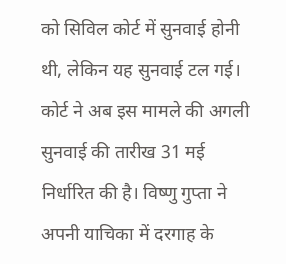को सिविल कोर्ट में सुनवाई होनी थी, लेकिन यह सुनवाई टल गई। कोर्ट ने अब इस मामले की अगली सुनवाई की तारीख 31 मई निर्धारित की है। विष्णु गुप्ता ने अपनी याचिका में दरगाह के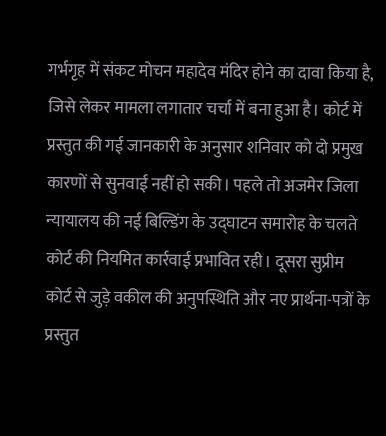गर्भगृह में संकट मोचन महादेव मंदिर होने का दावा किया है, जिसे लेकर मामला लगातार चर्चा में बना हुआ है। कोर्ट में प्रस्तुत की गई जानकारी के अनुसार शनिवार को दो प्रमुख कारणों से सुनवाई नहीं हो सकी। पहले तो अजमेर जिला न्यायालय की नई बिल्डिंग के उद्घाटन समारोह के चलते कोर्ट की नियमित कार्रवाई प्रभावित रही। दूसरा सुप्रीम कोर्ट से जुड़े वकील की अनुपस्थिति और नए प्रार्थना-पत्रों के प्रस्तुत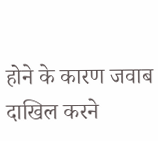होने के कारण जवाब दाखिल करने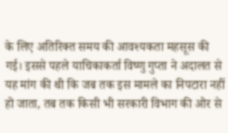के लिए अतिरिक्त समय की आवश्यकता महसूस की गई। इससे पहले याचिकाकर्ता विष्णु गुप्ता ने अदालत से यह मांग की थी कि जब तक इस मामले का निपटारा नहीं हो जाता, तब तक किसी भी सरकारी विभाग की ओर से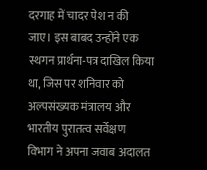दरगाह में चादर पेश न की जाए। इस बाबद उन्होंने एक स्थगन प्रार्थना-पत्र दाखिल किया था, जिस पर शनिवार को अल्पसंख्यक मंत्रालय और भारतीय पुरातत्व सर्वेक्षण विभाग ने अपना जवाब अदालत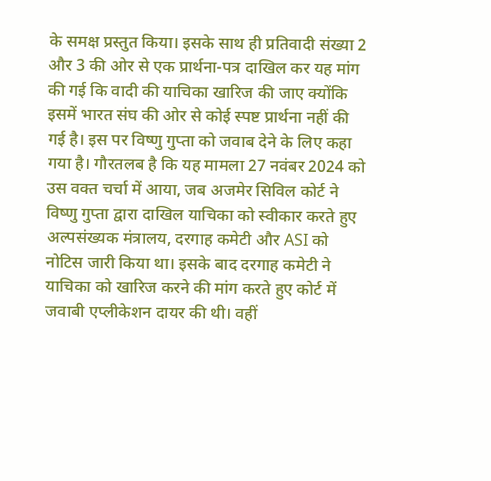के समक्ष प्रस्तुत किया। इसके साथ ही प्रतिवादी संख्या 2 और 3 की ओर से एक प्रार्थना-पत्र दाखिल कर यह मांग की गई कि वादी की याचिका खारिज की जाए क्योंकि इसमें भारत संघ की ओर से कोई स्पष्ट प्रार्थना नहीं की गई है। इस पर विष्णु गुप्ता को जवाब देने के लिए कहा गया है। गौरतलब है कि यह मामला 27 नवंबर 2024 को उस वक्त चर्चा में आया, जब अजमेर सिविल कोर्ट ने विष्णु गुप्ता द्वारा दाखिल याचिका को स्वीकार करते हुए अल्पसंख्यक मंत्रालय, दरगाह कमेटी और ASI को नोटिस जारी किया था। इसके बाद दरगाह कमेटी ने याचिका को खारिज करने की मांग करते हुए कोर्ट में जवाबी एप्लीकेशन दायर की थी। वहीं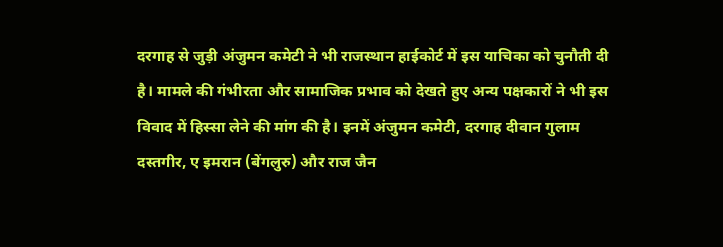दरगाह से जुड़ी अंजुमन कमेटी ने भी राजस्थान हाईकोर्ट में इस याचिका को चुनौती दी है। मामले की गंभीरता और सामाजिक प्रभाव को देखते हुए अन्य पक्षकारों ने भी इस विवाद में हिस्सा लेने की मांग की है। इनमें अंजुमन कमेटी, दरगाह दीवान गुलाम दस्तगीर, ए इमरान (बेंगलुरु) और राज जैन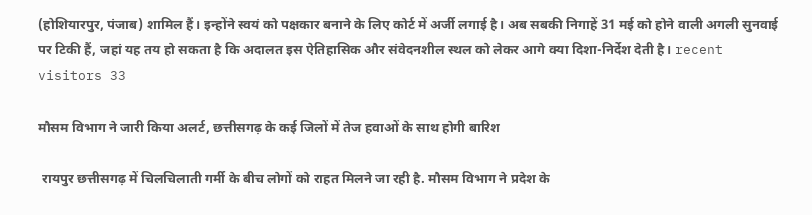(होशियारपुर, पंजाब) शामिल हैं। इन्होंने स्वयं को पक्षकार बनाने के लिए कोर्ट में अर्जी लगाई है। अब सबकी निगाहें 31 मई को होने वाली अगली सुनवाई पर टिकी हैं, जहां यह तय हो सकता है कि अदालत इस ऐतिहासिक और संवेदनशील स्थल को लेकर आगे क्या दिशा-निर्देश देती है। recent visitors 33

मौसम विभाग ने जारी किया अलर्ट, छत्तीसगढ़ के कई जिलों में तेज हवाओं के साथ होगी बारिश

 रायपुर छत्तीसगढ़ में चिलचिलाती गर्मी के बीच लोगों को राहत मिलने जा रही है. मौसम विभाग ने प्रदेश के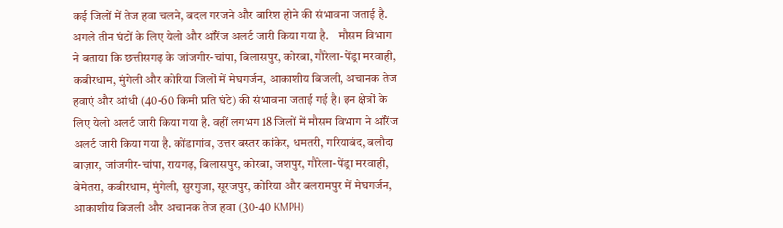कई जिलों में तेज हवा चलने, बदल गरजने और बारिश होने की संभावना जताई है. अगले तीन घंटों के लिए येलो और ऑरेंज अलर्ट जारी किया गया है.    मौसम विभाग ने बताया कि छत्तीसगढ़ के जांजगीर-चांपा, बिलासपुर, कोरबा, गौरेला-पेंड्रा मरवाही, कबीरधाम, मुंगेली और कोरिया जिलों में मेघगर्जन, आकाशीय बिजली, अचानक तेज हवाएं और आंधी (40-60 किमी प्रति घंटे) की संभावना जताई गई है। इन क्षेत्रों के लिए येलो अलर्ट जारी किया गया है. वहीं लगभग 18 जिलों में मौसम विभाग ने ऑरेंज अलर्ट जारी किया गया है. कोंडागांव, उत्तर बस्तर कांकेर, धमतरी, गरियाबंद, बलौदा बाज़ार, जांजगीर-चांपा, रायगढ़, बिलासपुर, कोरबा, जशपुर, गौरेला-पेंड्रा मरवाही, बेमेतरा, कबीरधाम, मुंगेली, सुरगुजा, सूरजपुर, कोरिया और बलरामपुर में मेघगर्जन, आकाशीय बिजली और अचानक तेज हवा (30-40 KMPH)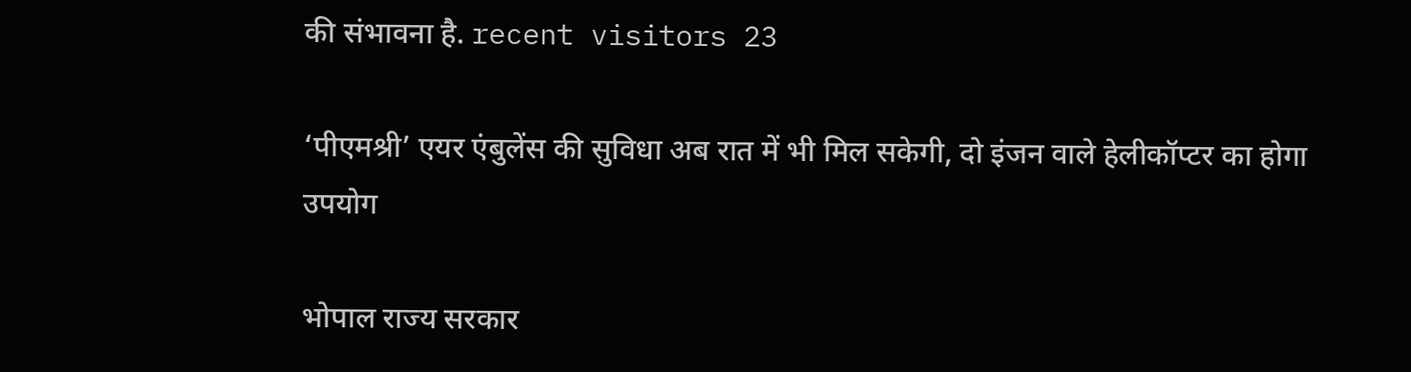की संभावना है. recent visitors 23

‘पीएमश्री’ एयर एंबुलेंस की सुविधा अब रात में भी मिल सकेगी, दो इंजन वाले हेलीकॉप्टर का होगा उपयोग

भोपाल राज्य सरकार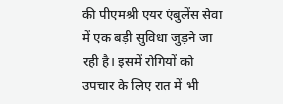की पीएमश्री एयर एंबुलेंस सेवा में एक बड़ी सुविधा जुड़ने जा रही है। इसमें रोगियों को उपचार के लिए रात में भी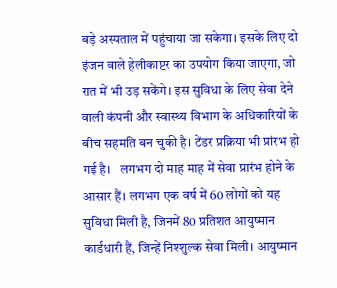बड़े अस्पताल में पहुंचाया जा सकेगा। इसके लिए दो इंजन वाले हेलीकाप्टर का उपयोग किया जाएगा, जो रात में भी उड़ सकेंगे। इस सुविधा के लिए सेवा देने वाली कंपनी और स्वास्थ्य विभाग के अधिकारियों के बीच सहमति बन चुकी है। टेंडर प्रक्रिया भी प्रांरभ हो गई है।   लगभग दो माह माह में सेवा प्रारंभ होने के आसार हैं। लगभग एक वर्ष में 60 लोगों को यह सुविधा मिली है, जिनमें 80 प्रतिशत आयुष्मान कार्डधारी हैं, जिन्हें निश्शुल्क सेवा मिली। आयुष्मान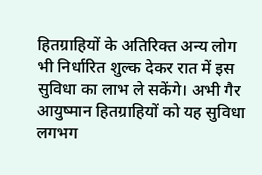हितग्राहियों के अतिरिक्त अन्य लोग भी निर्धारित शुल्क देकर रात में इस सुविधा का लाभ ले सकेंगे। अभी गैर आयुष्मान हितग्राहियों को यह सुविधा लगभग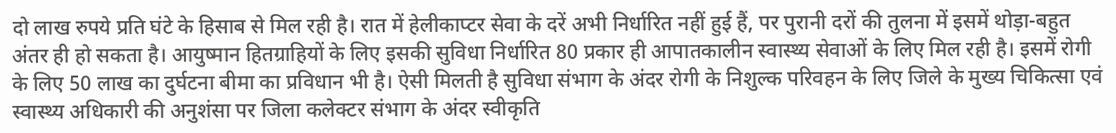दो लाख रुपये प्रति घंटे के हिसाब से मिल रही है। रात में हेलीकाप्टर सेवा के दरें अभी निर्धारित नहीं हुई हैं, पर पुरानी दरों की तुलना में इसमें थोड़ा-बहुत अंतर ही हो सकता है। आयुष्मान हितग्राहियों के लिए इसकी सुविधा निर्धारित 80 प्रकार ही आपातकालीन स्वास्थ्य सेवाओं के लिए मिल रही है। इसमें रोगी के लिए 50 लाख का दुर्घटना बीमा का प्रविधान भी है। ऐसी मिलती है सुविधा संभाग के अंदर रोगी के निशुल्क परिवहन के लिए जिले के मुख्य चिकित्सा एवं स्वास्थ्य अधिकारी की अनुशंसा पर जिला कलेक्टर संभाग के अंदर स्वीकृति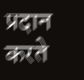प्रदान करते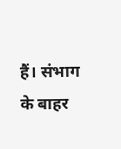हैं। संभाग के बाहर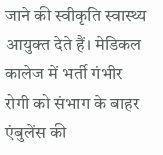जाने की स्वीकृति स्वास्थ्य आयुक्त देते हैं। मेडिकल कालेज में भर्ती गंभीर रोगी को संभाग के बाहर एंबुलेंस की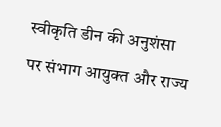स्वीकृति डीन की अनुशंसा पर संभाग आयुक्त और राज्य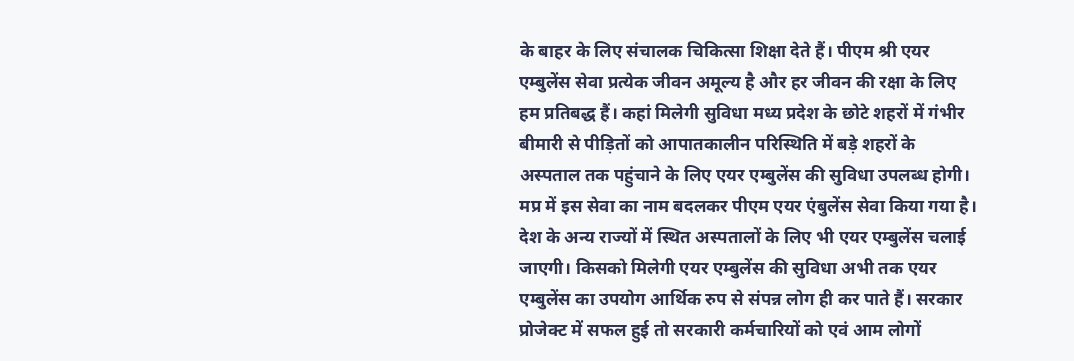के बाहर के लिए संचालक चिकित्सा शिक्षा देते हैं। पीएम श्री एयर एम्बुलेंस सेवा प्रत्येक जीवन अमूल्य है और हर जीवन की रक्षा के लिए हम प्रतिबद्ध हैं। कहां मिलेगी सुविधा मध्य प्रदेश के छोटे शहरों में गंभीर बीमारी से पीड़ितों को आपातकालीन परिस्थिति में बड़े शहरों के अस्पताल तक पहुंचाने के लिए एयर एम्बुलेंस की सुविधा उपलब्ध होगी। मप्र में इस सेवा का नाम बदलकर पीएम एयर एंबुलेंस सेवा किया गया है। देश के अन्य राज्यों में स्थित अस्पतालों के लिए भी एयर एम्बुलेंस चलाई जाएगी। किसको मिलेगी एयर एम्बुलेंस की सुविधा अभी तक एयर एम्बुलेंस का उपयोग आर्थिक रुप से संपन्न लोग ही कर पाते हैं। सरकार प्रोजेक्ट में सफल हुई तो सरकारी कर्मचारियों को एवं आम लोगों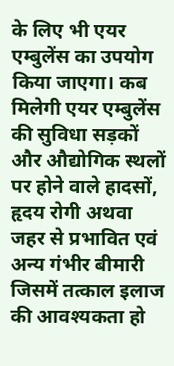के लिए भी एयर एम्बुलेंस का उपयोग किया जाएगा। कब मिलेगी एयर एम्बुलेंस की सुविधा सड़कों और औद्योगिक स्थलों पर होने वाले हादसों, हृदय रोगी अथवा जहर से प्रभावित एवं अन्य गंभीर बीमारी जिसमें तत्काल इलाज की आवश्यकता हो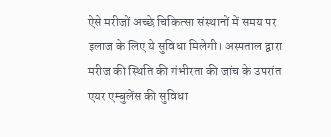ऐसे मरीजों अच्छे चिकित्सा संस्थानों में समय पर इलाज के लिए ये सुविधा मिलेगी। अस्पताल द्वारा मरीज की स्थिति की गंभीरता की जांच के उपरांत एयर एम्बुलेंस की सुविधा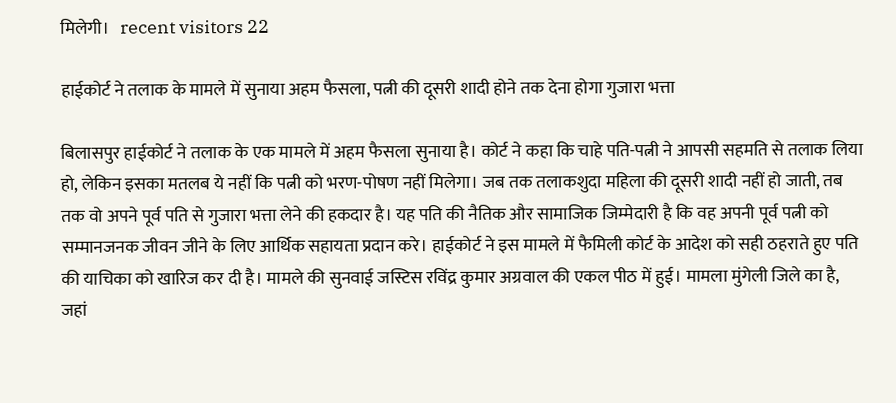मिलेगी।   recent visitors 22

हाईकोर्ट ने तलाक के मामले में सुनाया अहम फैसला, पत्नी की दूसरी शादी होने तक देना होगा गुजारा भत्ता

बिलासपुर हाईकोर्ट ने तलाक के एक मामले में अहम फैसला सुनाया है। कोर्ट ने कहा कि चाहे पति-पत्नी ने आपसी सहमति से तलाक लिया हो, लेकिन इसका मतलब ये नहीं कि पत्नी को भरण-पोषण नहीं मिलेगा। जब तक तलाकशुदा महिला की दूसरी शादी नहीं हो जाती, तब तक वो अपने पूर्व पति से गुजारा भत्ता लेने की हकदार है। यह पति की नैतिक और सामाजिक जिम्मेदारी है कि वह अपनी पूर्व पत्नी को सम्मानजनक जीवन जीने के लिए आर्थिक सहायता प्रदान करे। हाईकोर्ट ने इस मामले में फैमिली कोर्ट के आदेश को सही ठहराते हुए पति की याचिका को खारिज कर दी है। मामले की सुनवाई जस्टिस रविंद्र कुमार अग्रवाल की एकल पीठ में हुई। मामला मुंगेली जिले का है, जहां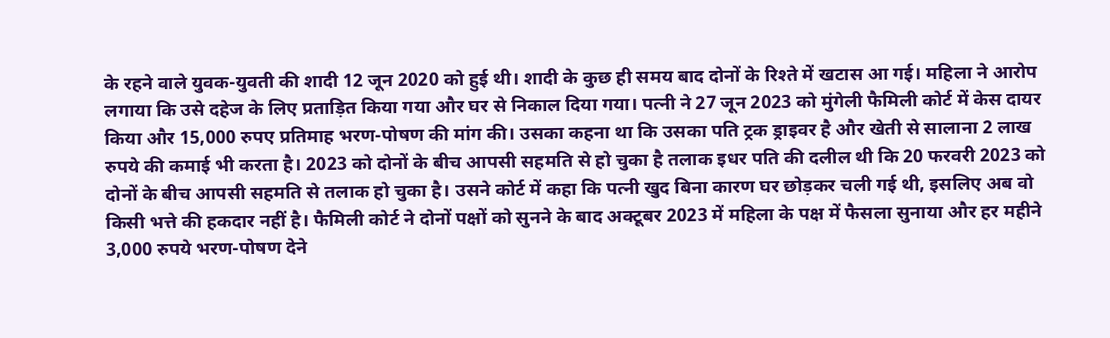के रहने वाले युवक-युवती की शादी 12 जून 2020 को हुई थी। शादी के कुछ ही समय बाद दोनों के रिश्ते में खटास आ गई। महिला ने आरोप लगाया कि उसे दहेज के लिए प्रताड़ित किया गया और घर से निकाल दिया गया। पत्नी ने 27 जून 2023 को मुंगेली फैमिली कोर्ट में केस दायर किया और 15,000 रुपए प्रतिमाह भरण-पोषण की मांग की। उसका कहना था कि उसका पति ट्रक ड्राइवर है और खेती से सालाना 2 लाख रुपये की कमाई भी करता है। 2023 को दोनों के बीच आपसी सहमति से हो चुका है तलाक इधर पति की दलील थी कि 20 फरवरी 2023 को दोनों के बीच आपसी सहमति से तलाक हो चुका है। उसने कोर्ट में कहा कि पत्नी खुद बिना कारण घर छोड़कर चली गई थी, इसलिए अब वो किसी भत्ते की हकदार नहीं है। फैमिली कोर्ट ने दोनों पक्षों को सुनने के बाद अक्टूबर 2023 में महिला के पक्ष में फैसला सुनाया और हर महीने 3,000 रुपये भरण-पोषण देने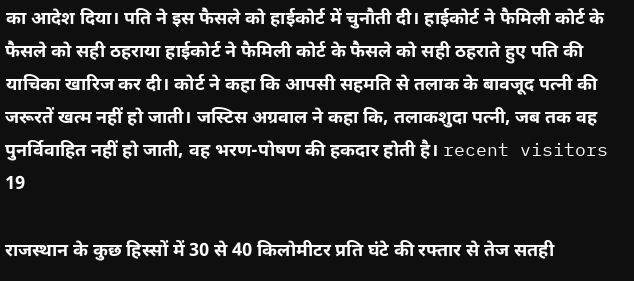का आदेश दिया। पति ने इस फैसले को हाईकोर्ट में चुनौती दी। हाईकोर्ट ने फैमिली कोर्ट के फैसले को सही ठहराया हाईकोर्ट ने फैमिली कोर्ट के फैसले को सही ठहराते हुए पति की याचिका खारिज कर दी। कोर्ट ने कहा कि आपसी सहमति से तलाक के बावजूद पत्नी की जरूरतें खत्म नहीं हो जाती। जस्टिस अग्रवाल ने कहा कि, तलाकशुदा पत्नी, जब तक वह पुनर्विवाहित नहीं हो जाती, वह भरण-पोषण की हकदार होती है। recent visitors 19

राजस्थान के कुछ हिस्सों में 30 से 40 किलोमीटर प्रति घंटे की रफ्तार से तेज सतही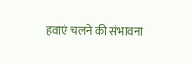हवाएं चलने की संभावना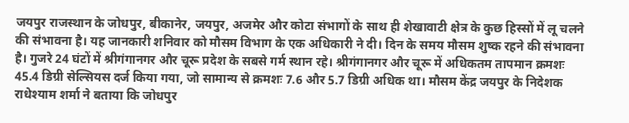जयपुर राजस्थान के जोधपुर, बीकानेर, जयपुर, अजमेर और कोटा संभागों के साथ ही शेखावाटी क्षेत्र के कुछ हिस्सों में लू चलने की संभावना है। यह जानकारी शनिवार को मौसम विभाग के एक अधिकारी ने दी। दिन के समय मौसम शुष्क रहने की संभावना है। गुजरे 24 घंटों में श्रीगंगानगर और चूरू प्रदेश के सबसे गर्म स्थान रहे। श्रीगंगानगर और चूरू में अधिकतम तापमान क्रमशः 45.4 डिग्री सेल्सियस दर्ज किया गया, जो सामान्य से क्रमशः 7.6 और 5.7 डिग्री अधिक था। मौसम केंद्र जयपुर के निदेशक राधेश्याम शर्मा ने बताया कि जोधपुर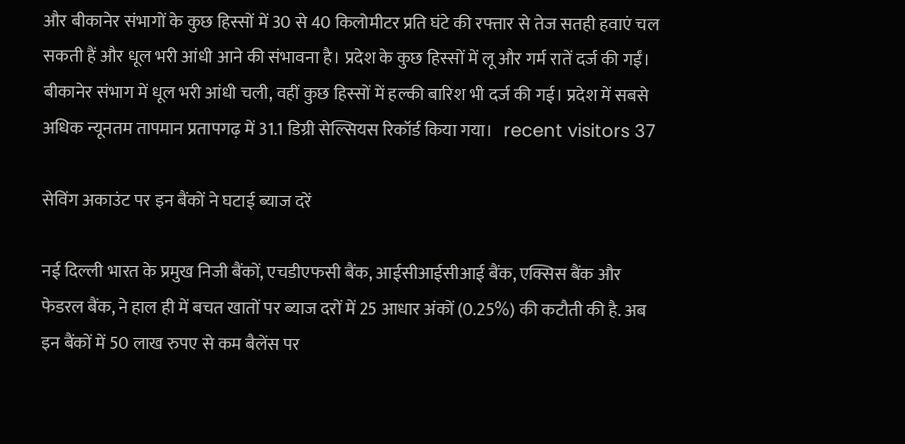और बीकानेर संभागों के कुछ हिस्सों में 30 से 40 किलोमीटर प्रति घंटे की रफ्तार से तेज सतही हवाएं चल सकती हैं और धूल भरी आंधी आने की संभावना है। प्रदेश के कुछ हिस्सों में लू और गर्म रातें दर्ज की गईं। बीकानेर संभाग में धूल भरी आंधी चली, वहीं कुछ हिस्सों में हल्की बारिश भी दर्ज की गई। प्रदेश में सबसे अधिक न्यूनतम तापमान प्रतापगढ़ में 31.1 डिग्री सेल्सियस रिकॉर्ड किया गया।   recent visitors 37

सेविंग अकाउंट पर इन बैंकों ने घटाई ब्याज दरें

नई दिल्ली भारत के प्रमुख निजी बैंकों, एचडीएफसी बैंक, आईसीआईसीआई बैंक, एक्सिस बैंक और फेडरल बैंक, ने हाल ही में बचत खातों पर ब्याज दरों में 25 आधार अंकों (0.25%) की कटौती की है. अब इन बैंकों में 50 लाख रुपए से कम बैलेंस पर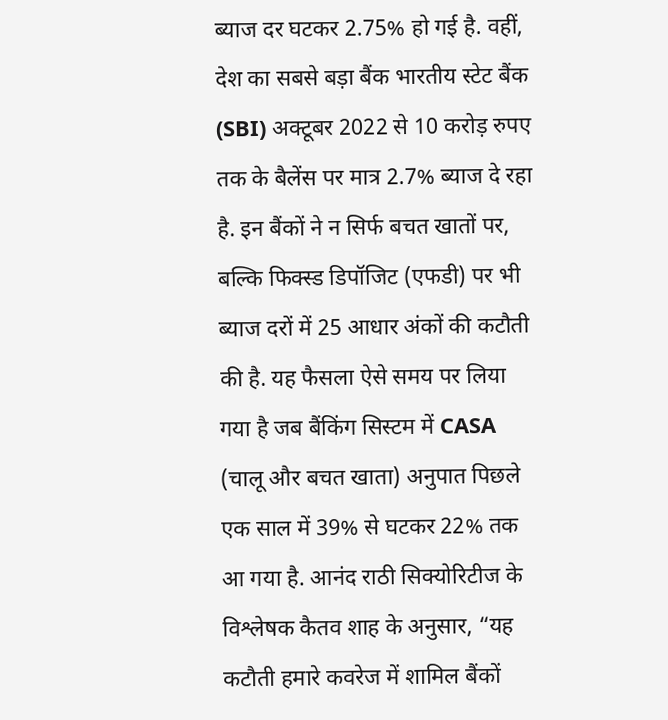ब्याज दर घटकर 2.75% हो गई है. वहीं, देश का सबसे बड़ा बैंक भारतीय स्टेट बैंक (SBI) अक्टूबर 2022 से 10 करोड़ रुपए तक के बैलेंस पर मात्र 2.7% ब्याज दे रहा है. इन बैंकों ने न सिर्फ बचत खातों पर, बल्कि फिक्स्ड डिपॉजिट (एफडी) पर भी ब्याज दरों में 25 आधार अंकों की कटौती की है. यह फैसला ऐसे समय पर लिया गया है जब बैंकिंग सिस्टम में CASA (चालू और बचत खाता) अनुपात पिछले एक साल में 39% से घटकर 22% तक आ गया है. आनंद राठी सिक्योरिटीज के विश्लेषक कैतव शाह के अनुसार, “यह कटौती हमारे कवरेज में शामिल बैंकों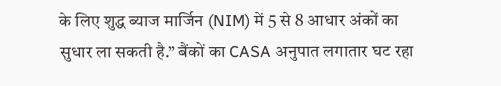के लिए शुद्ध ब्याज मार्जिन (NIM) में 5 से 8 आधार अंकों का सुधार ला सकती है.” बैंकों का CASA अनुपात लगातार घट रहा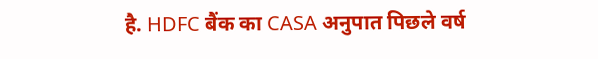है. HDFC बैंक का CASA अनुपात पिछले वर्ष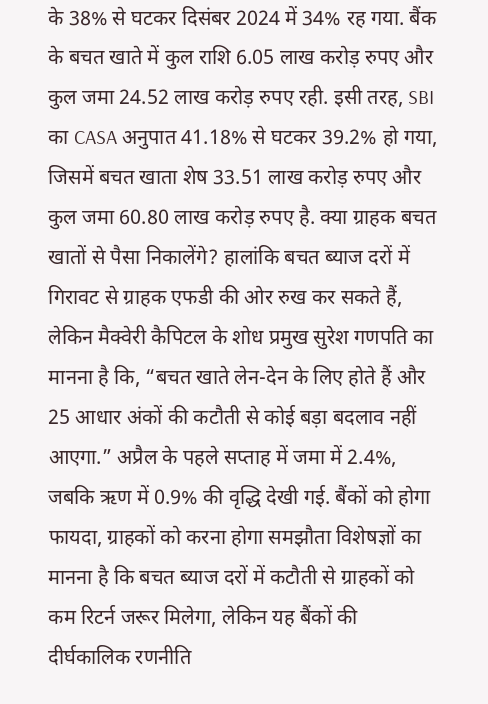के 38% से घटकर दिसंबर 2024 में 34% रह गया. बैंक के बचत खाते में कुल राशि 6.05 लाख करोड़ रुपए और कुल जमा 24.52 लाख करोड़ रुपए रही. इसी तरह, SBI का CASA अनुपात 41.18% से घटकर 39.2% हो गया, जिसमें बचत खाता शेष 33.51 लाख करोड़ रुपए और कुल जमा 60.80 लाख करोड़ रुपए है. क्या ग्राहक बचत खातों से पैसा निकालेंगे? हालांकि बचत ब्याज दरों में गिरावट से ग्राहक एफडी की ओर रुख कर सकते हैं, लेकिन मैक्वेरी कैपिटल के शोध प्रमुख सुरेश गणपति का मानना है कि, “बचत खाते लेन-देन के लिए होते हैं और 25 आधार अंकों की कटौती से कोई बड़ा बदलाव नहीं आएगा.” अप्रैल के पहले सप्ताह में जमा में 2.4%, जबकि ऋण में 0.9% की वृद्धि देखी गई. बैंकों को होगा फायदा, ग्राहकों को करना होगा समझौता विशेषज्ञों का मानना है कि बचत ब्याज दरों में कटौती से ग्राहकों को कम रिटर्न जरूर मिलेगा, लेकिन यह बैंकों की दीर्घकालिक रणनीति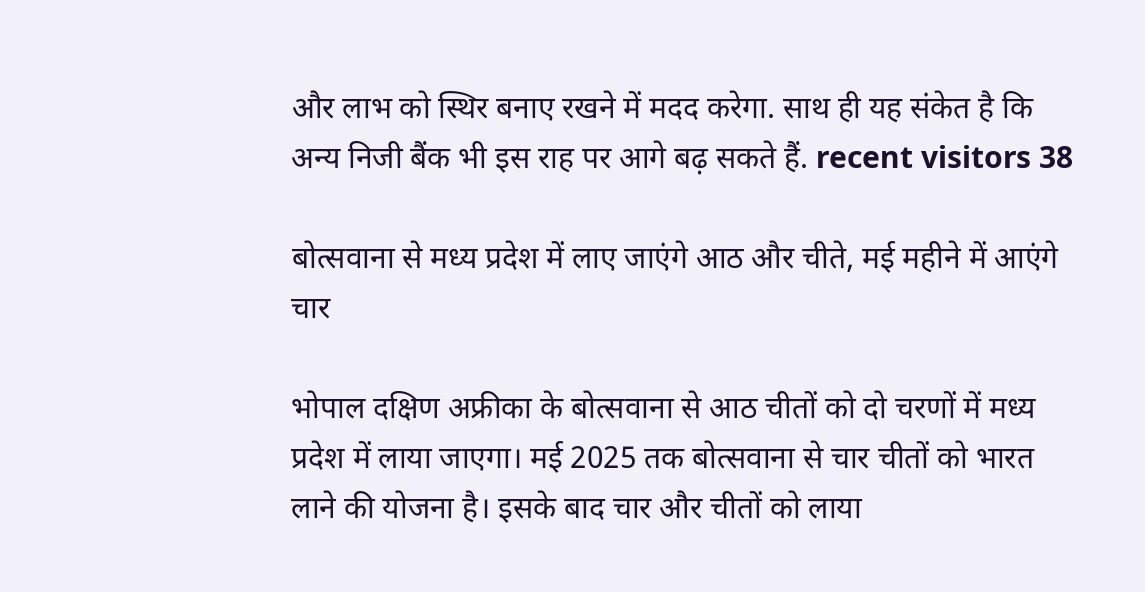और लाभ को स्थिर बनाए रखने में मदद करेगा. साथ ही यह संकेत है कि अन्य निजी बैंक भी इस राह पर आगे बढ़ सकते हैं. recent visitors 38

बोत्सवाना से मध्य प्रदेश में लाए जाएंगे आठ और चीते, मई महीने में आएंगे चार

भोपाल दक्षिण अफ्रीका के बोत्सवाना से आठ चीतों को दो चरणों में मध्य प्रदेश में लाया जाएगा। मई 2025 तक बोत्सवाना से चार चीतों को भारत लाने की योजना है। इसके बाद चार और चीतों को लाया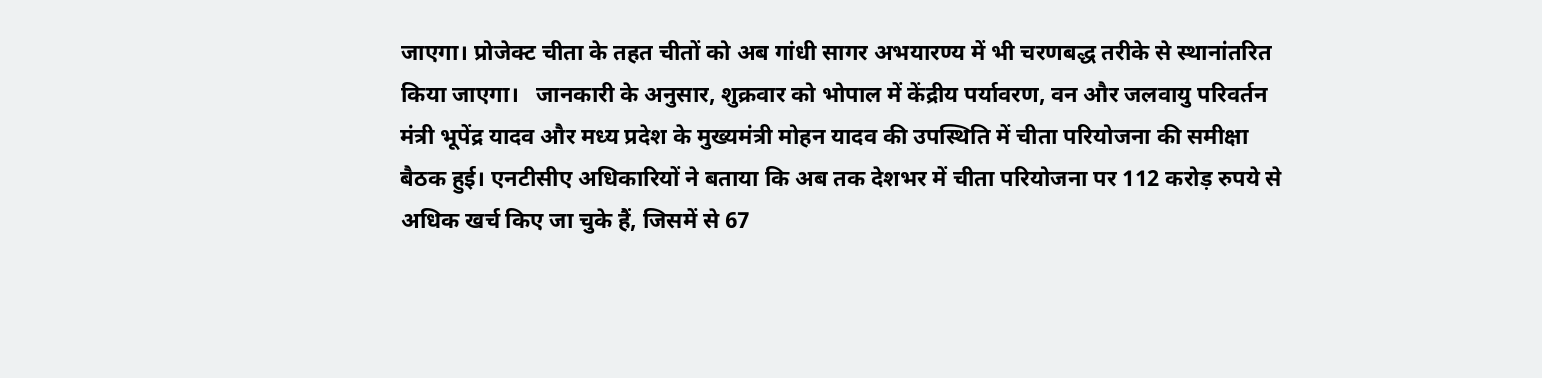जाएगा। प्रोजेक्ट चीता के तहत चीतों को अब गांधी सागर अभयारण्य में भी चरणबद्ध तरीके से स्थानांतरित किया जाएगा।   जानकारी के अनुसार, शुक्रवार को भोपाल में केंद्रीय पर्यावरण, वन और जलवायु परिवर्तन मंत्री भूपेंद्र यादव और मध्य प्रदेश के मुख्यमंत्री मोहन यादव की उपस्थिति में चीता परियोजना की समीक्षा बैठक हुई। एनटीसीए अधिकारियों ने बताया कि अब तक देशभर में चीता परियोजना पर 112 करोड़ रुपये से अधिक खर्च किए जा चुके हैं, जिसमें से 67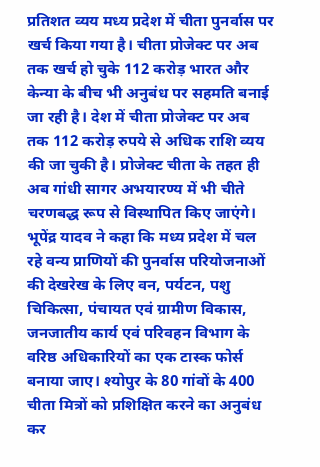प्रतिशत व्यय मध्य प्रदेश में चीता पुनर्वास पर खर्च किया गया है। चीता प्रोजेक्ट पर अब तक खर्च हो चुके 112 करोड़ भारत और केन्या के बीच भी अनुबंध पर सहमति बनाई जा रही है। देश में चीता प्रोजेक्ट पर अब तक 112 करोड़ रुपये से अधिक राशि व्यय की जा चुकी है। प्रोजेक्ट चीता के तहत ही अब गांधी सागर अभयारण्य में भी चीते चरणबद्ध रूप से विस्थापित किए जाएंगे। भूपेंद्र यादव ने कहा कि मध्य प्रदेश में चल रहे वन्य प्राणियों की पुनर्वास परियोजनाओं की देखरेख के लिए वन, पर्यटन, पशु चिकित्सा, पंचायत एवं ग्रामीण विकास, जनजातीय कार्य एवं परिवहन विभाग के वरिष्ठ अधिकारियों का एक टास्क फोर्स बनाया जाए। श्योपुर के 80 गांवों के 400 चीता मित्रों को प्रशिक्षित करने का अनुबंध कर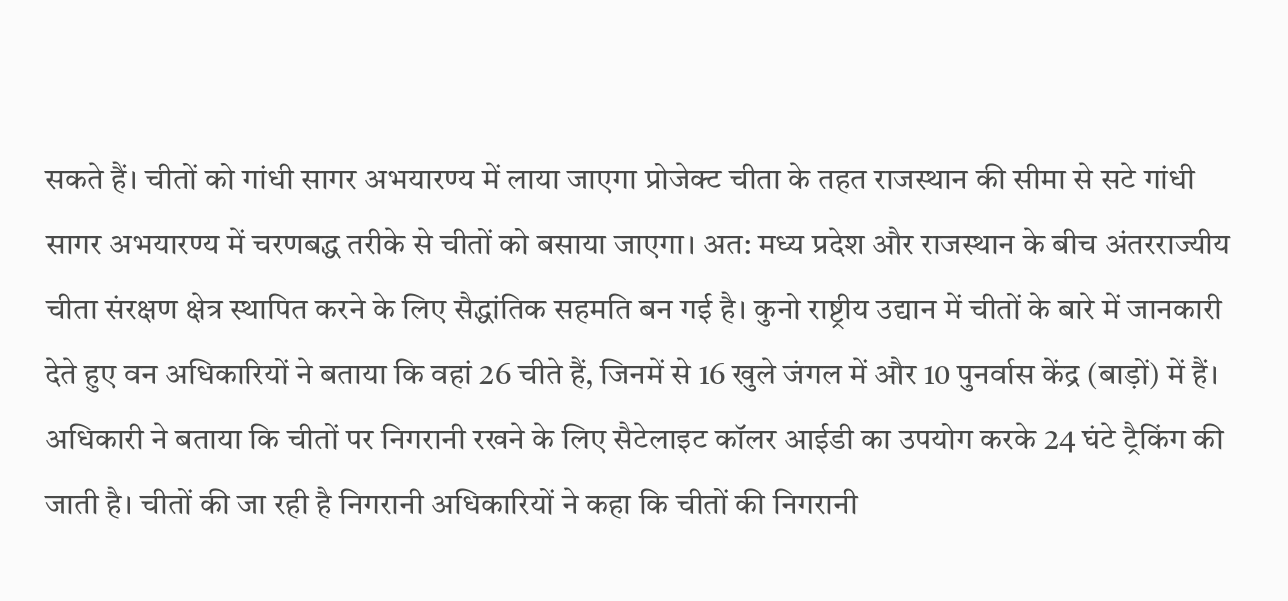सकते हैं। चीतों को गांधी सागर अभयारण्य में लाया जाएगा प्रोजेक्ट चीता के तहत राजस्थान की सीमा से सटे गांधी सागर अभयारण्य में चरणबद्ध तरीके से चीतों को बसाया जाएगा। अत: मध्य प्रदेश और राजस्थान के बीच अंतरराज्यीय चीता संरक्षण क्षेत्र स्थापित करने के लिए सैद्धांतिक सहमति बन गई है। कुनो राष्ट्रीय उद्यान में चीतों के बारे में जानकारी देते हुए वन अधिकारियों ने बताया कि वहां 26 चीते हैं, जिनमें से 16 खुले जंगल में और 10 पुनर्वास केंद्र (बाड़ों) में हैं। अधिकारी ने बताया कि चीतों पर निगरानी रखने के लिए सैटेलाइट कॉलर आईडी का उपयोग करके 24 घंटे ट्रैकिंग की जाती है। चीतों की जा रही है निगरानी अधिकारियों ने कहा कि चीतों की निगरानी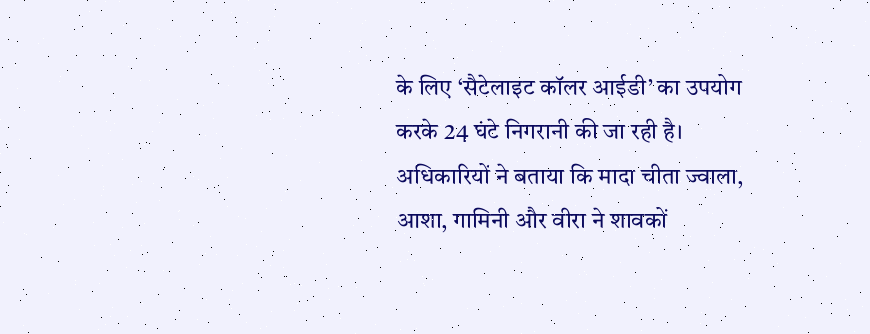के लिए ‘सैटेलाइट कॉलर आईडी’ का उपयोग करके 24 घंटे निगरानी की जा रही है।  अधिकारियों ने बताया कि मादा चीता ज्वाला, आशा, गामिनी और वीरा ने शावकों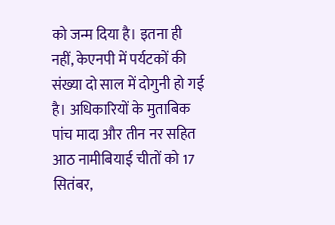को जन्म दिया है। इतना ही नहीं, केएनपी में पर्यटकों की संख्या दो साल में दोगुनी हो गई है। अधिकारियों के मुताबिक पांच मादा और तीन नर सहित आठ नामीबियाई चीतों को 17 सितंबर,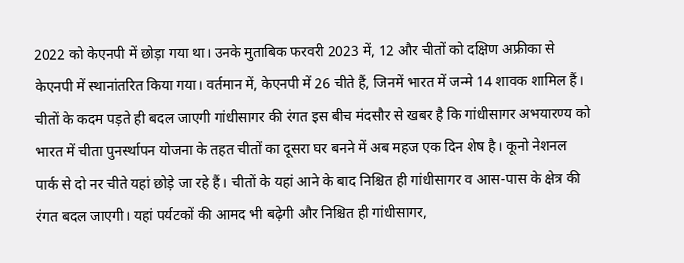2022 को केएनपी में छोड़ा गया था। उनके मुताबिक फरवरी 2023 में, 12 और चीतों को दक्षिण अफ्रीका से केएनपी में स्थानांतरित किया गया। वर्तमान में, केएनपी में 26 चीते हैं, जिनमें भारत में जन्मे 14 शावक शामिल हैं। चीतों के कदम पड़ते ही बदल जाएगी गांधीसागर की रंगत इस बीच मंदसौर से खबर है कि गांधीसागर अभयारण्य को भारत में चीता पुनर्स्थापन योजना के तहत चीतों का दूसरा घर बनने में अब महज एक दिन शेष है। कूनो नेशनल पार्क से दो नर चीते यहां छोड़े जा रहे हैं। चीतों के यहां आने के बाद निश्चित ही गांधीसागर व आस-पास के क्षेत्र की रंगत बदल जाएगी। यहां पर्यटकों की आमद भी बढ़ेगी और निश्चित ही गांधीसागर,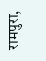रामपुरा,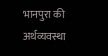भानपुरा की अर्थव्यवस्था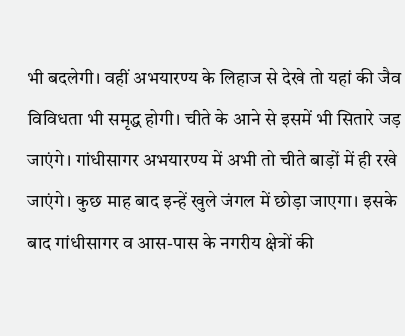भी बदलेगी। वहीं अभयारण्य के लिहाज से देखे तो यहां की जैव विविधता भी समृद्ध होगी। चीते के आने से इसमें भी सितारे जड़ जाएंगे। गांधीसागर अभयारण्य में अभी तो चीते बाड़ों में ही रखे जाएंगे। कुछ माह बाद इन्हें खुले जंगल में छोड़ा जाएगा। इसके बाद गांधीसागर व आस-पास के नगरीय क्षेत्रों की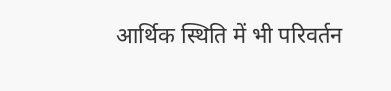आर्थिक स्थिति में भी परिवर्तन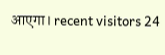आएगा। recent visitors 24